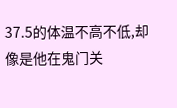37.5的体温不高不低,却像是他在鬼门关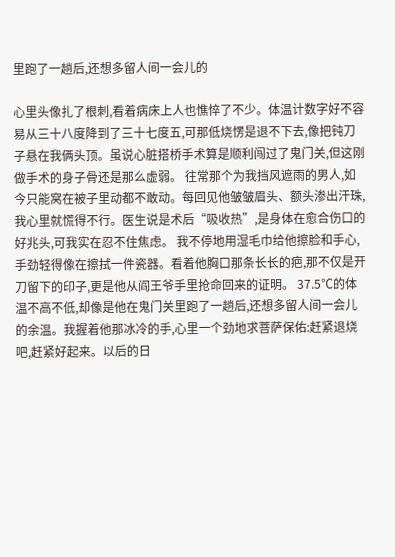里跑了一趟后,还想多留人间一会儿的

心里头像扎了根刺,看着病床上人也憔悴了不少。体温计数字好不容易从三十八度降到了三十七度五,可那低烧愣是退不下去,像把钝刀子悬在我俩头顶。虽说心脏搭桥手术算是顺利闯过了鬼门关,但这刚做手术的身子骨还是那么虚弱。 往常那个为我挡风遮雨的男人,如今只能窝在被子里动都不敢动。每回见他皱皱眉头、额头渗出汗珠,我心里就慌得不行。医生说是术后“吸收热”,是身体在愈合伤口的好兆头,可我实在忍不住焦虑。 我不停地用湿毛巾给他擦脸和手心,手劲轻得像在擦拭一件瓷器。看着他胸口那条长长的疤,那不仅是开刀留下的印子,更是他从阎王爷手里抢命回来的证明。 37.5℃的体温不高不低,却像是他在鬼门关里跑了一趟后,还想多留人间一会儿的余温。我握着他那冰冷的手,心里一个劲地求菩萨保佑:赶紧退烧吧,赶紧好起来。以后的日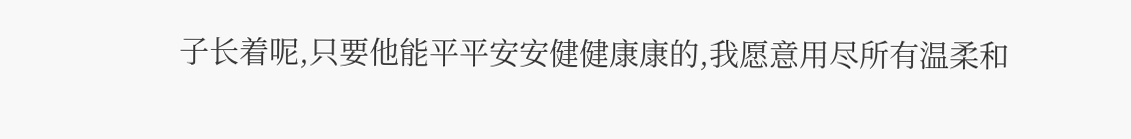子长着呢,只要他能平平安安健健康康的,我愿意用尽所有温柔和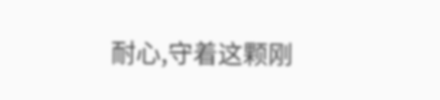耐心,守着这颗刚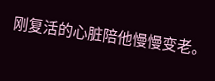刚复活的心脏陪他慢慢变老。